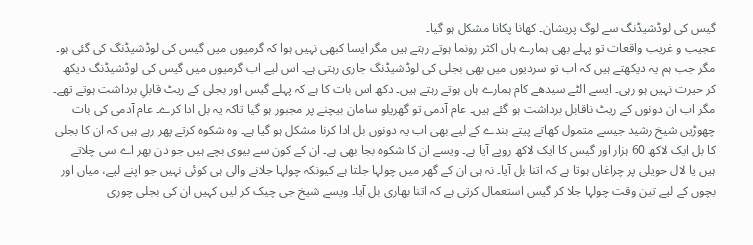گیس کی لوڈشیڈنگ سے لوگ پریشان۔ کھانا پکانا مشکل ہو گیا۔
عجیب و غریب واقعات تو پہلے بھی ہمارے ہاں اکثر رونما ہوتے رہتے ہیں مگر ایسا کبھی نہیں ہوا کہ گرمیوں میں گیس کی لوڈشیڈنگ کی گئی ہو۔ مگر جب ہم یہ دیکھتے ہیں کہ اب تو سردیوں میں بھی بجلی کی لوڈشیڈنگ جاری رہتی ہے۔ اس لیے اب گرمیوں میں گیس کی لوڈشیڈنگ دیکھ کر حیرت نہیں ہو رہی۔ ایسے الٹے سیدھے کام ہمارے ہاں ہوتے رہتے ہیں۔ دکھ اس بات کا ہے کہ پہلے گیس اور بجلی کے ریٹ قابلِ برداشت ہوتے تھے۔ مگر اب ان دونوں کے ریٹ ناقابل برداشت ہو گئے ہیں۔ عام آدمی تو گھریلو سامان بیچنے پر مجبور ہو گیا تاکہ یہ بل ادا کرے۔ عام آدمی کی بات چھوڑیں شیخ رشید جیسے متمول کھاتے پیتے بندے کے لیے بھی اب یہ دونوں بل ادا کرنا مشکل ہو گیا ہے۔ وہ شکوہ کرتے پھر رہے ہیں کہ ان کا بجلی کا بل ایک لاکھ 60 ہزار اور گیس کا ایک لاکھ روپے آیا ہے۔ ویسے ان کا شکوہ بجا بھی ہے۔ ان کے کون سے بیوی بچے ہیں جو دن بھر اے سی چلاتے ہیں یا لال حویلی پر چراغاں ہوتا ہے کہ اتنا بل آیا۔ نہ ہی ان کے گھر میں چولہا جلتا ہے کیونکہ چولہا جلانے والی ہی کوئی نہیں جو اپنے لیے، میاں اور بچوں کے لیے تین وقت چولہا جلا کر گیس استعمال کرتی ہے کہ اتنا بھاری بل آیا۔ ویسے شیخ جی چیک کر لیں کہیں ان کی بجلی چوری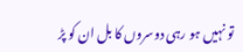تو نہیں ہو رہی دوسروں کا بل ان کو پڑ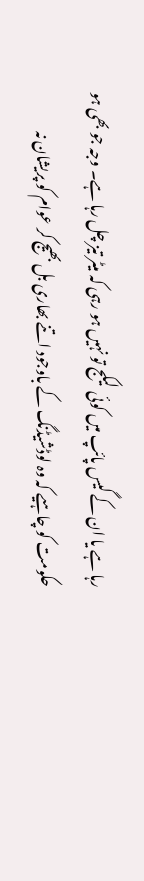رہا ہے یا ان کے گیس پائپ میں کوئی لیکج تو نہیں ہو رہی کہ میٹر تیز چل رہا ہے۔ وجہ جو بھی ہو حکومت کو چاہیے کہ وہ لوڈشیڈنگ کے باوجود اتنے بھاری بل بھیج کر عوام کو پریشان نہ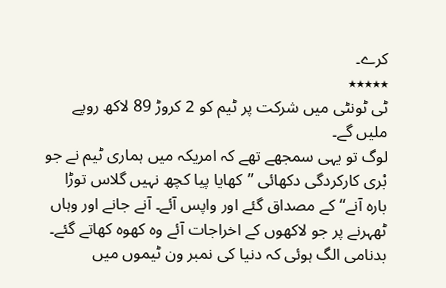کرے۔
٭٭٭٭٭
ٹی ٹونٹی میں شرکت پر ٹیم کو 2 کروڑ 89 لاکھ روپے ملیں گے۔
لوگ تو یہی سمجھے تھے کہ امریکہ میں ہماری ٹیم نے جو بْری کارکردگی دکھائی ’’کھایا پیا کچھ نہیں گلاس توڑا بارہ آنے‘‘ کے مصداق گئے اور واپس آئے۔ آنے جانے اور وہاں ٹھہرنے پر جو لاکھوں کے اخراجات آئے وہ کھوہ کھاتے گئے۔ بدنامی الگ ہوئی کہ دنیا کی نمبر ون ٹیموں میں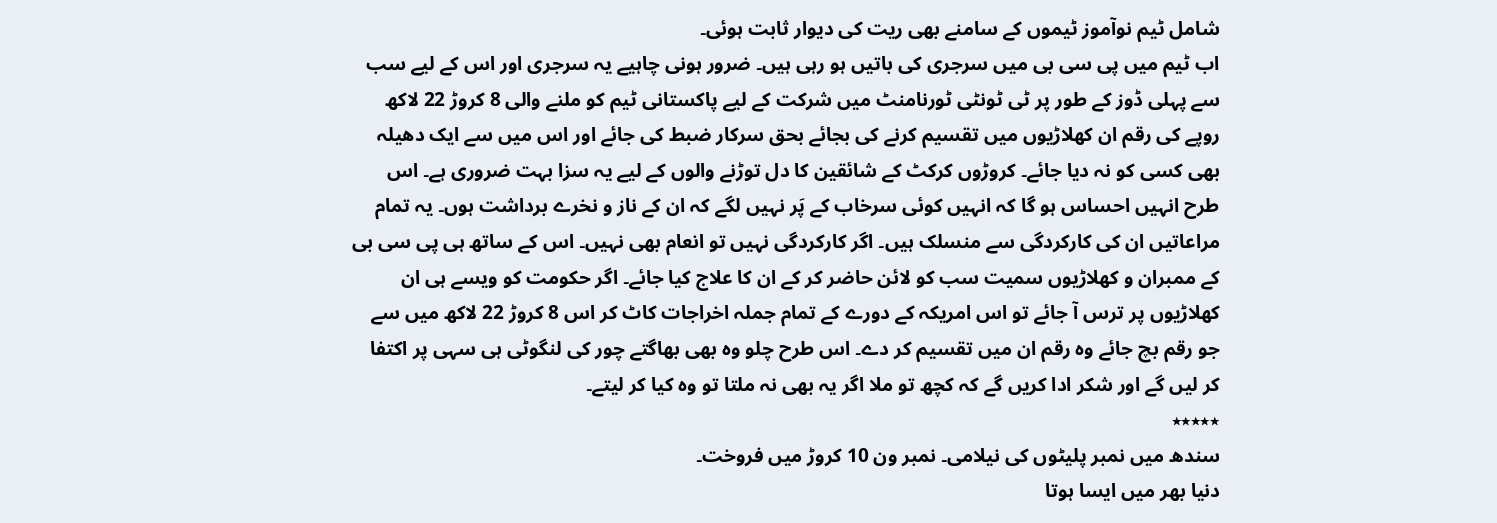شامل ٹیم نوآموز ٹیموں کے سامنے بھی ریت کی دیوار ثابت ہوئی۔
اب ٹیم میں پی سی بی میں سرجری کی باتیں ہو رہی ہیں۔ ضرور ہونی چاہیے یہ سرجری اور اس کے لیے سب سے پہلی ڈوز کے طور پر ٹی ٹونٹی ٹورنامنٹ میں شرکت کے لیے پاکستانی ٹیم کو ملنے والی 8 کروڑ 22 لاکھ روپے کی رقم ان کھلاڑیوں میں تقسیم کرنے کی بجائے بحق سرکار ضبط کی جائے اور اس میں سے ایک دھیلہ بھی کسی کو نہ دیا جائے۔ کروڑوں کرکٹ کے شائقین کا دل توڑنے والوں کے لیے یہ سزا بہت ضروری ہے۔ اس طرح انہیں احساس ہو گا کہ انہیں کوئی سرخاب کے پَر نہیں لگے کہ ان کے ناز و نخرے برداشت ہوں۔ یہ تمام مراعاتیں ان کی کارکردگی سے منسلک ہیں۔ اگر کارکردگی نہیں تو انعام بھی نہیں۔ اس کے ساتھ ہی پی سی بی کے ممبران و کھلاڑیوں سمیت سب کو لائن حاضر کر کے ان کا علاج کیا جائے۔ اگر حکومت کو ویسے ہی ان کھلاڑیوں پر ترس آ جائے تو اس امریکہ کے دورے کے تمام جملہ اخراجات کاٹ کر اس 8 کروڑ 22 لاکھ میں سے جو رقم بچ جائے وہ رقم ان میں تقسیم کر دے۔ اس طرح چلو وہ بھی بھاگتے چور کی لنگوٹی ہی سہی پر اکتفا کر لیں گے اور شکر ادا کریں گے کہ کچھ تو ملا اگر یہ بھی نہ ملتا تو وہ کیا کر لیتے۔
٭٭٭٭٭
سندھ میں نمبر پلیٹوں کی نیلامی۔ نمبر ون 10 کروڑ میں فروخت۔
دنیا بھر میں ایسا ہوتا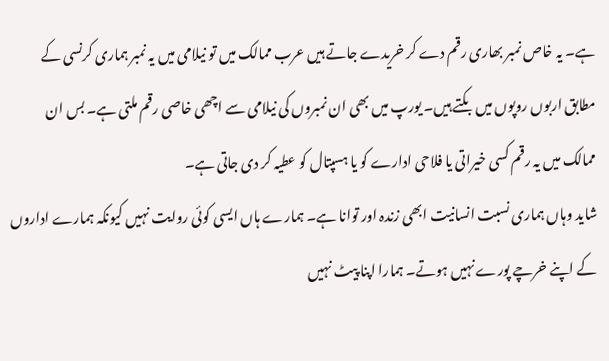ہے۔ یہ خاص نمبر بھاری رقم دے کر خریدے جاتے ہیں عرب ممالک میں تو نیلامی میں یہ نمبر ہماری کرنسی کے مطابق اربوں روپوں میں بکتے ہیں۔ یورپ میں بھی ان نمبروں کی نیلامی سے اچھی خاصی رقم ملتی ہے۔ بس ان ممالک میں یہ رقم کسی خیراتی یا فلاحی ادارے کو یا ہسپتال کو عطیہ کر دی جاتی ہے۔
شاید وہاں ہماری نسبت انسانیت ابھی زندہ اور توانا ہے۔ ہمارے ہاں ایسی کوئی روایت نہیں کیونکہ ہمارے اداروں کے اپنے خرچے پورے نہیں ہوتے۔ ہمارا اپنا پیٹ نہیں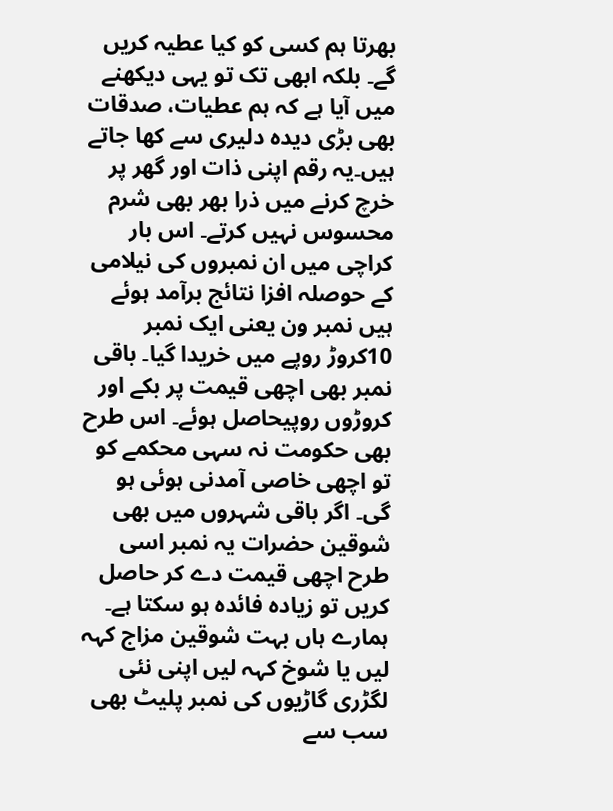بھرتا ہم کسی کو کیا عطیہ کریں گے۔ بلکہ ابھی تک تو یہی دیکھنے میں آیا ہے کہ ہم عطیات، صدقات بھی بڑی دیدہ دلیری سے کھا جاتے ہیں۔یہ رقم اپنی ذات اور گھر پر خرچ کرنے میں ذرا بھر بھی شرم محسوس نہیں کرتے۔ اس بار کراچی میں ان نمبروں کی نیلامی کے حوصلہ افزا نتائج برآمد ہوئے ہیں نمبر ون یعنی ایک نمبر 10کروڑ روپے میں خریدا گیا۔ باقی نمبر بھی اچھی قیمت پر بکے اور کروڑوں روپیحاصل ہوئے۔ اس طرح بھی حکومت نہ سہی محکمے کو تو اچھی خاصی آمدنی ہوئی ہو گی۔ اگر باقی شہروں میں بھی شوقین حضرات یہ نمبر اسی طرح اچھی قیمت دے کر حاصل کریں تو زیادہ فائدہ ہو سکتا ہے۔ ہمارے ہاں بہت شوقین مزاج کہہ لیں یا شوخ کہہ لیں اپنی نئی لگڑری گاڑیوں کی نمبر پلیٹ بھی سب سے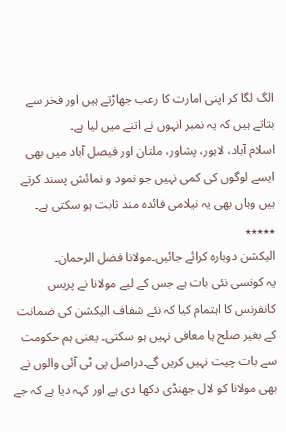الگ لگا کر اپنی امارت کا رعب جھاڑتے ہیں اور فخر سے بتاتے ہیں کہ یہ نمبر انہوں نے اتنے میں لیا ہے۔
اسلام آباد، لاہور، پشاور، ملتان اور فیصل آباد میں بھی ایسے لوگوں کی کمی نہیں جو نمود و نمائش پسند کرتے ہیں وہاں بھی یہ نیلامی فائدہ مند ثابت ہو سکتی ہے۔
٭٭٭٭٭
الیکشن دوبارہ کرائے جائیں۔مولانا فضل الرحمان۔
یہ کونسی نئی بات ہے جس کے لیے مولانا نے پریس کانفرنس کا اہتمام کیا کہ نئے شفاف الیکشن کی ضمانت کے بغیر صلح یا معافی نہیں ہو سکتی۔ یعنی ہم حکومت سے بات چیت نہیں کریں گے۔دراصل پی ٹی آئی والوں نے بھی مولانا کو لال جھنڈی دکھا دی ہے اور کہہ دیا ہے کہ جے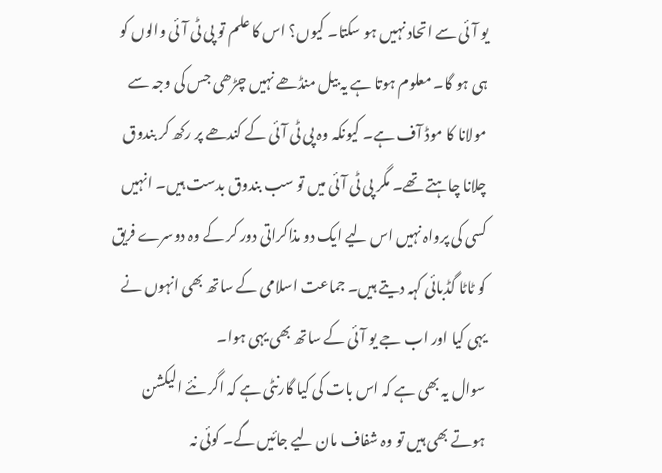یو آئی سے اتحاد نہیں ہو سکتا۔ کیوں؟ اس کا علم تو پی ٹی آئی والوں کو ہی ہو گا۔ معلوم ہوتا ہے یہ بیل منڈھے نہیں چڑھی جس کی وجہ سے مولانا کا موڈ آف ہے۔ کیونکہ وہ پی ٹی آئی کے کندھے پر رکھ کر بندوق چلانا چاہتے تھے۔ مگر پی ٹی آئی میں تو سب بندوق بدست ہیں۔ انہیں کسی کی پرواہ نہیں اس لیے ایک دو مذاکراتی دور کر کے وہ دوسرے فریق کو ٹاٹا گڈبائی کہہ دیتے ہیں۔ جماعت اسلامی کے ساتھ بھی انہوں نے یہی کیا اور اب جے یو آئی کے ساتھ بھی یہی ہوا۔
سوال یہ بھی ہے کہ اس بات کی کیا گارنٹی ہے کہ اگر نئے الیکشن ہوتے بھی ہیں تو وہ شفاف مان لیے جائیں گے۔ کوئی نہ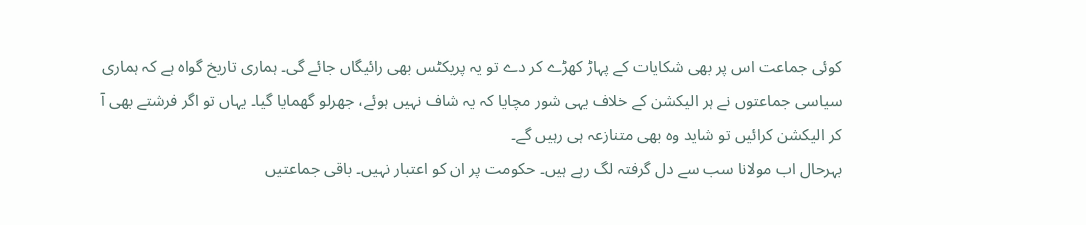کوئی جماعت اس پر بھی شکایات کے پہاڑ کھڑے کر دے تو یہ پریکٹس بھی رائیگاں جائے گی۔ ہماری تاریخ گواہ ہے کہ ہماری سیاسی جماعتوں نے ہر الیکشن کے خلاف یہی شور مچایا کہ یہ شاف نہیں ہوئے، جھرلو گھمایا گیا۔ یہاں تو اگر فرشتے بھی آ کر الیکشن کرائیں تو شاید وہ بھی متنازعہ ہی رہیں گے۔
بہرحال اب مولانا سب سے دل گرفتہ لگ رہے ہیں۔ حکومت پر ان کو اعتبار نہیں۔ باقی جماعتیں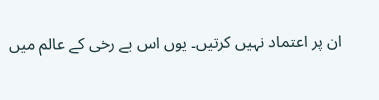ان پر اعتماد نہیں کرتیں۔ یوں اس بے رخی کے عالم میں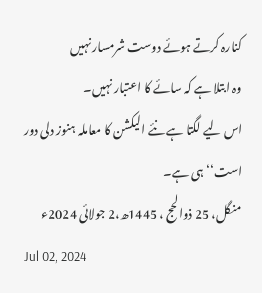کنارہ کرتے ہوئے دوست شرمسار نہیں
وہ ابتلا ہے کہ سائے کا اعتبار نہیں۔
اس لیے لگتا ہے نئے الیکشن کا معاملہ ہنوز دلی دور است‘‘ ہی ہے۔
منگل، 25 ذوالحج ، 1445ھ،2 جولائی 2024ء
Jul 02, 2024